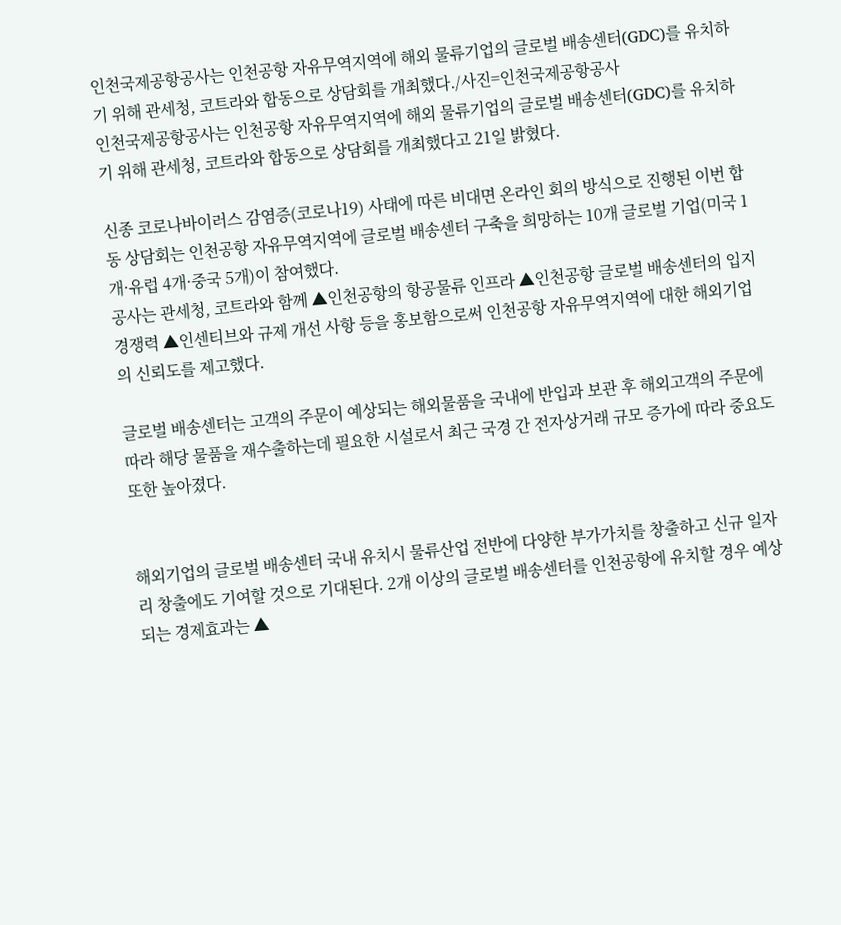인천국제공항공사는 인천공항 자유무역지역에 해외 물류기업의 글로벌 배송센터(GDC)를 유치하기 위해 관세청, 코트라와 합동으로 상담회를 개최했다./사진=인천국제공항공사
인천국제공항공사는 인천공항 자유무역지역에 해외 물류기업의 글로벌 배송센터(GDC)를 유치하기 위해 관세청, 코트라와 합동으로 상담회를 개최했다고 21일 밝혔다.

신종 코로나바이러스 감염증(코로나19) 사태에 따른 비대면 온라인 회의 방식으로 진행된 이번 합동 상담회는 인천공항 자유무역지역에 글로벌 배송센터 구축을 희망하는 10개 글로벌 기업(미국 1개·유럽 4개·중국 5개)이 참여했다.
공사는 관세청, 코트라와 함께 ▲인천공항의 항공물류 인프라 ▲인천공항 글로벌 배송센터의 입지 경쟁력 ▲인센티브와 규제 개선 사항 등을 홍보함으로써 인천공항 자유무역지역에 대한 해외기업의 신뢰도를 제고했다.

글로벌 배송센터는 고객의 주문이 예상되는 해외물품을 국내에 반입과 보관 후 해외고객의 주문에 따라 해당 물품을 재수출하는데 필요한 시설로서 최근 국경 간 전자상거래 규모 증가에 따라 중요도 또한 높아졌다.


해외기업의 글로벌 배송센터 국내 유치시 물류산업 전반에 다양한 부가가치를 창출하고 신규 일자리 창출에도 기여할 것으로 기대된다. 2개 이상의 글로벌 배송센터를 인천공항에 유치할 경우 예상되는 경제효과는 ▲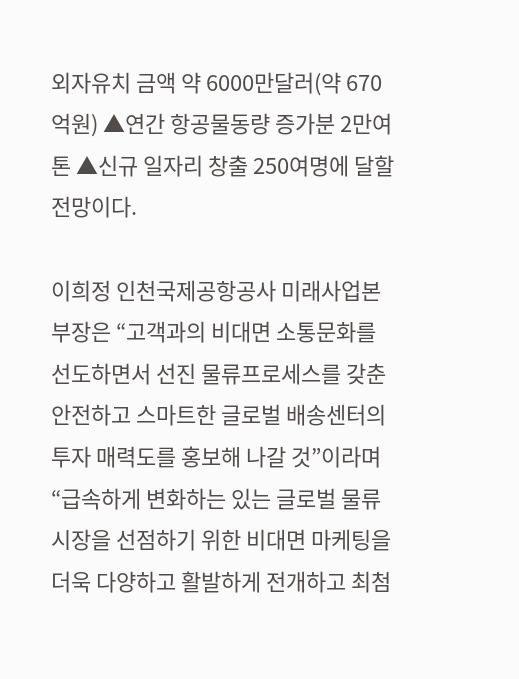외자유치 금액 약 6000만달러(약 670억원) ▲연간 항공물동량 증가분 2만여톤 ▲신규 일자리 창출 250여명에 달할 전망이다.

이희정 인천국제공항공사 미래사업본부장은 “고객과의 비대면 소통문화를 선도하면서 선진 물류프로세스를 갖춘 안전하고 스마트한 글로벌 배송센터의 투자 매력도를 홍보해 나갈 것”이라며 “급속하게 변화하는 있는 글로벌 물류시장을 선점하기 위한 비대면 마케팅을 더욱 다양하고 활발하게 전개하고 최첨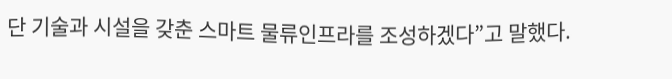단 기술과 시설을 갖춘 스마트 물류인프라를 조성하겠다”고 말했다.